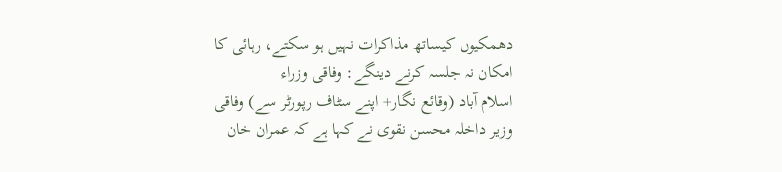دھمکیوں کیساتھ مذاکرات نہیں ہو سکتے، رہائی کا امکان نہ جلسہ کرنے دینگے: وفاقی وزراء
اسلام آباد (وقائع نگار+ اپنے سٹاف رپورٹر سے) وفاقی وزیر داخلہ محسن نقوی نے کہا ہے کہ عمران خان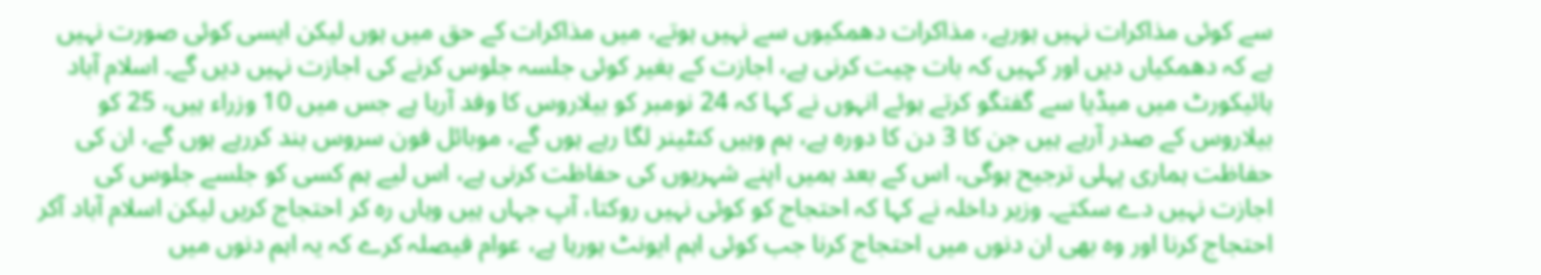سے کوئی مذاکرات نہیں ہورہے، مذاکرات دھمکیوں سے نہیں ہوتے، میں مذاکرات کے حق میں ہوں لیکن ایسی کوئی صورت نہیں ہے کہ دھمکیاں دیں اور کہیں کہ بات چیت کرنی ہے، اجازت کے بغیر کوئی جلسہ جلوس کرنے کی اجازت نہیں دیں گے۔ اسلام آباد ہائیکورٹ میں میڈیا سے گفتگو کرتے ہوئے انہوں نے کہا کہ 24 نومبر کو بیلاروس کا وفد آرہا ہے جس میں 10 وزراء ہیں، 25 کو بیلاروس کے صدر آرہے ہیں جن کا 3 دن کا دورہ ہے، ہم وہیں کنٹینر لگا رہے ہوں گے، موبائل فون سروس بند کررہے ہوں گے، ان کی حفاظت ہماری پہلی ترجیح ہوگی، اس کے بعد ہمیں اپنے شہریوں کی حفاظت کرنی ہے، اس لیے ہم کسی کو جلسے جلوس کی اجازت نہیں دے سکتے۔ وزیر داخلہ نے کہا کہ احتجاج کو کوئی نہیں روکتا، آپ جہاں ہیں وہاں رہ کر احتجاج کریں لیکن اسلام آباد آکر احتجاج کرنا اور وہ بھی ان دنوں میں احتجاج کرنا جب کوئی اہم ایونٹ ہورہا ہے، عوام فیصلہ کرے کہ یہ اہم دنوں میں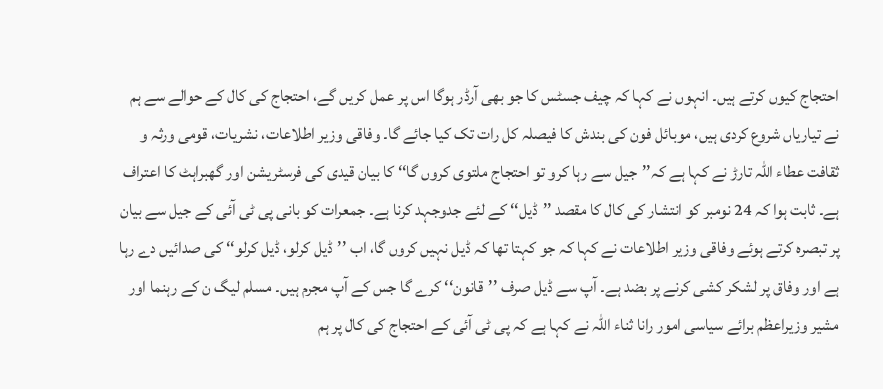احتجاج کیوں کرتے ہیں۔ انہوں نے کہا کہ چیف جسٹس کا جو بھی آرڈر ہوگا اس پر عمل کریں گے، احتجاج کی کال کے حوالے سے ہم نے تیاریاں شروع کردی ہیں، موبائل فون کی بندش کا فیصلہ کل رات تک کیا جائے گا۔ وفاقی وزیر اطلاعات، نشریات، قومی ورثہ و ثقافت عطاء اللہ تارڑ نے کہا ہے کہ’’جیل سے رہا کرو تو احتجاج ملتوی کروں گا‘‘ کا بیان قیدی کی فرسٹریشن اور گھبراہٹ کا اعتراف ہے۔ ثابت ہوا کہ 24 نومبر کو انتشار کی کال کا مقصد ’’ڈیل‘‘ کے لئے جدوجہد کرنا ہے۔ جمعرات کو بانی پی ٹی آئی کے جیل سے بیان پر تبصرہ کرتے ہوئے وفاقی وزیر اطلاعات نے کہا کہ جو کہتا تھا کہ ڈیل نہیں کروں گا، اب ’’ڈیل کرلو، ڈیل کرلو‘‘ کی صدائیں دے رہا ہے اور وفاق پر لشکر کشی کرنے پر بضد ہے۔ آپ سے ڈیل صرف ’’قانون‘‘ کرے گا جس کے آپ مجرم ہیں۔ مسلم لیگ ن کے رہنما اور مشیر وزیراعظم برائے سیاسی امور رانا ثناء اللہ نے کہا ہے کہ پی ٹی آئی کے احتجاج کی کال پر ہم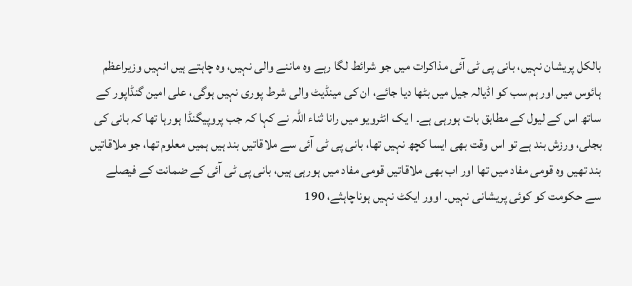بالکل پریشان نہیں، بانی پی ٹی آئی مذاکرات میں جو شرائط لگا رہے وہ ماننے والی نہیں، وہ چاہتے ہیں انہیں وزیراعظم ہائوس میں اور ہم سب کو اڈیالہ جیل میں بٹھا دیا جائے، ان کی مینڈیٹ والی شرط پوری نہیں ہوگی، علی امین گنڈاپور کے ساتھ اس کے لیول کے مطابق بات ہورہی ہے۔ ا یک انٹرویو میں رانا ثناء اللہ نے کہا کہ جب پروپیگنڈا ہورہا تھا کہ بانی کی بجلی، ورزش بند ہے تو اس وقت بھی ایسا کچھ نہیں تھا، بانی پی ٹی آئی سے ملاقاتیں بند ہیں ہمیں معلوم تھا، جو ملاقاتیں بند تھیں وہ قومی مفاد میں تھا اور اب بھی ملاقاتیں قومی مفاد میں ہورہی ہیں، بانی پی ٹی آئی کے ضمانت کے فیصلے سے حکومت کو کوئی پریشانی نہیں۔ اوور ایکٹ نہیں ہوناچاہثے، 190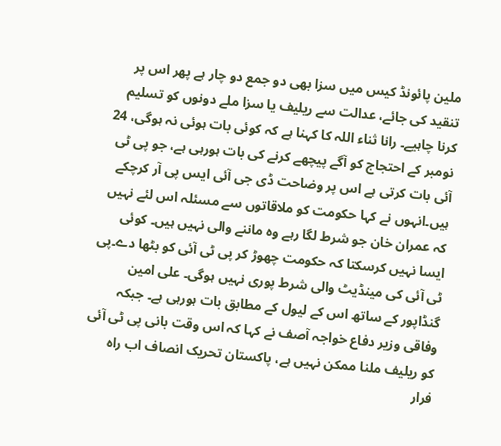ملین پائونڈ کیس میں سزا بھی دو جمع دو چار ہے پھر اس پر تنقید کی جائے، عدالت سے ریلیف یا سزا ملے دونوں کو تسلیم کرنا چاہیے۔ رانا ثناء اللہ کا کہنا ہے کہ کوئی بات ہوئی نہ ہوگی، 24 نومبر کے احتجاج کو آگے پیچھے کرنے کی بات ہورہی ہے، جو پی ٹی آئی بات کرتی ہے اس پر وضاحت ڈی جی آئی ایس پی آر کرچکے ہیں۔انہوں نے کہا حکومت کو ملاقاتوں سے مسئلہ اس لئے نہیں کہ عمران خان جو شرط لگا رہے وہ ماننے والی نہیں ہیں۔ کوئی ایسا نہیں کرسکتا کہ حکومت چھوڑ کر پی ٹی آئی کو بٹھا دے۔پی ٹی آئی کی مینڈیٹ والی شرط پوری نہیں ہوگی۔ علی امین گنڈاپور کے ساتھ اس کے لیول کے مطابق بات ہورہی ہے۔ جبکہ وفاقی وزیر دفاع خواجہ آصف نے کہا کہ اس وقت بانی پی ٹی آئی کو ریلیف ملنا ممکن نہیں ہے، پاکستان تحریک انصاف اب راہ فرار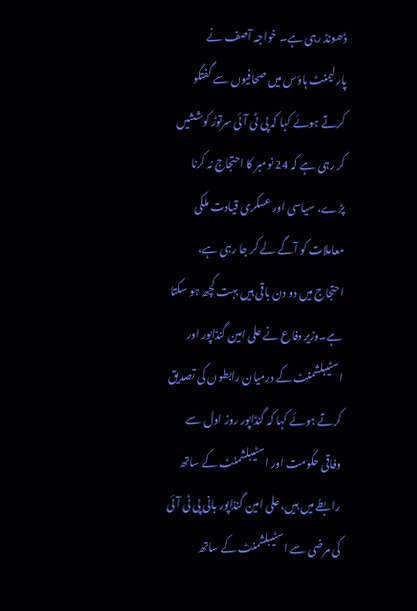ڈھونڈ رہی ہے۔ خواجہ آصف نے پارلیمنٹ ہاؤس میں صحافیوں سے گفتگو کرتے ہوئے کہا کہ پی ٹی آئی سرتوڑ کوششیں کر رہی ہے کہ 24 نومبر کا احتجاج نہ کرنا پڑے، سیاسی اور عسکری قیادت ملکی معاملات کو آگے لے کر جا رہی ہے، احتجاج میں دو دن باقی ہیں بہت کچھ ہو سکتا ہے۔وزیر دفاع نے علی امین گنڈاپور اور اسٹیبلشمنٹ کے درمیان رابطوں کی تصدیق کرتے ہوئے کہا کہ گنڈاپور روز اول سے وفاقی حکومت اور اسٹیبلشمنٹ کے ساتھ رابطے میں ہیں، علی امین گنڈاپور بانی پی ٹی آئی کی مرضی سے اسٹیبلشمنٹ کے ساتھ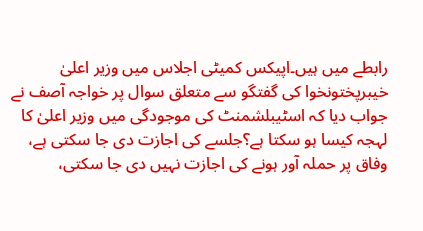رابطے میں ہیں۔اپیکس کمیٹی اجلاس میں وزیر اعلیٰ خیبرپختونخوا کی گفتگو سے متعلق سوال پر خواجہ آصف نے جواب دیا کہ اسٹیبلشمنٹ کی موجودگی میں وزیر اعلیٰ کا لہجہ کیسا ہو سکتا ہے؟جلسے کی اجازت دی جا سکتی ہے، وفاق پر حملہ آور ہونے کی اجازت نہیں دی جا سکتی،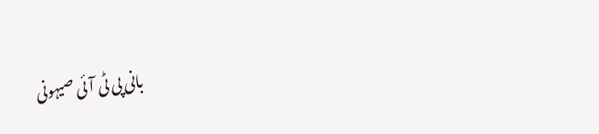بانی پی ٹی آئی صیہونی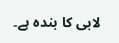لابی کا بندہ ہے۔